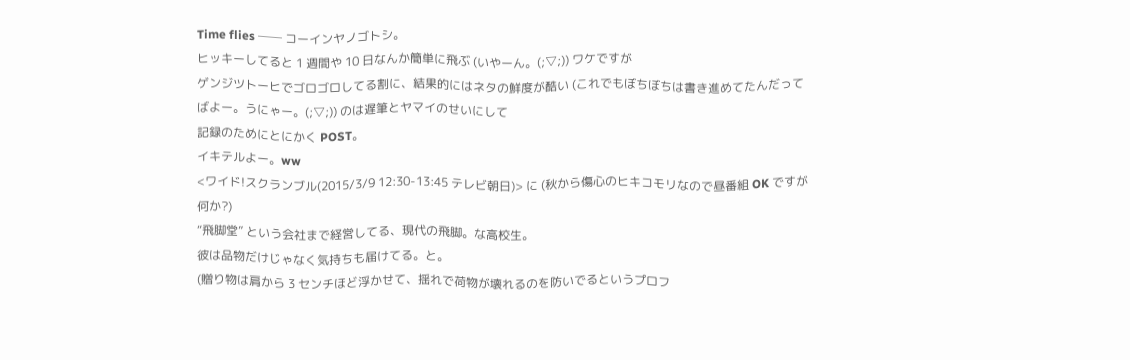Time flies ── コーインヤノゴトシ。
ヒッキーしてると 1 週間や 10 日なんか簡単に飛ぶ (いやーん。(;▽;)) ワケですが
ゲンジツトーヒでゴロゴロしてる割に、結果的にはネタの鮮度が酷い (これでもぼちぼちは書き進めてたんだってばよー。うにゃー。(;▽;)) のは遅筆とヤマイのせいにして
記録のためにとにかく POST。
イキテルよー。ww
<ワイド!スクランブル(2015/3/9 12:30-13:45 テレビ朝日)> に (秋から傷心のヒキコモリなので昼番組 OK ですが何か?)
“飛脚堂” という会社まで経営してる、現代の飛脚。な高校生。
彼は品物だけじゃなく気持ちも届けてる。と。
(贈り物は肩から 3 センチほど浮かせて、揺れで荷物が壊れるのを防いでるというプロフ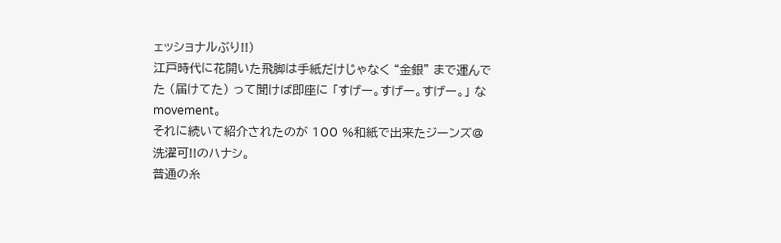ェッショナルぶり!!)
江戸時代に花開いた飛脚は手紙だけじゃなく “金銀” まで運んでた (届けてた) って聞けば即座に 「すげー。すげー。すげー。」 な movement。
それに続いて紹介されたのが 100 %和紙で出来たジーンズ@洗濯可!!のハナシ。
普通の糸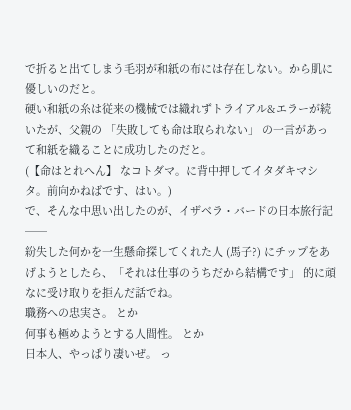で折ると出てしまう毛羽が和紙の布には存在しない。から肌に優しいのだと。
硬い和紙の糸は従来の機械では織れずトライアル&エラーが続いたが、父親の 「失敗しても命は取られない」 の一言があって和紙を織ることに成功したのだと。
(【命はとれへん】 なコトダマ。に背中押してイタダキマシタ。前向かねばです、はい。)
で、そんな中思い出したのが、イザベラ・バードの日本旅行記 ──
紛失した何かを一生懸命探してくれた人 (馬子?) にチップをあげようとしたら、「それは仕事のうちだから結構です」 的に頑なに受け取りを拒んだ話でね。
職務への忠実さ。 とか
何事も極めようとする人間性。 とか
日本人、やっぱり凄いぜ。 っ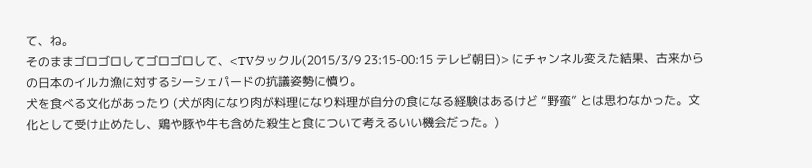て、ね。
そのままゴロゴロしてゴロゴロして、<TVタックル(2015/3/9 23:15-00:15 テレビ朝日)> にチャンネル変えた結果、古来からの日本のイルカ漁に対するシーシェパードの抗議姿勢に憤り。
犬を食べる文化があったり (犬が肉になり肉が料理になり料理が自分の食になる経験はあるけど “野蛮” とは思わなかった。文化として受け止めたし、鶏や豚や牛も含めた殺生と食について考えるいい機会だった。)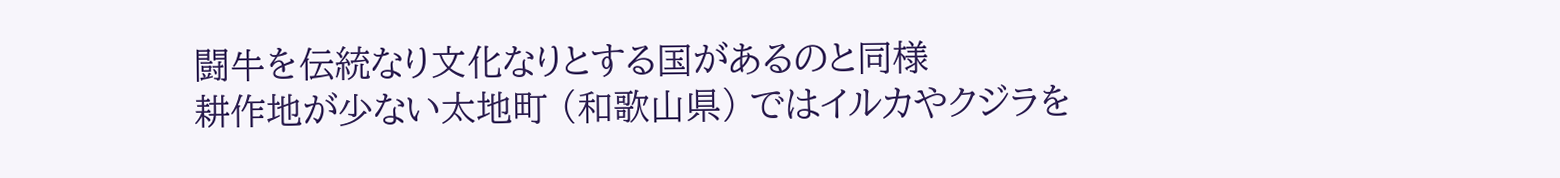闘牛を伝統なり文化なりとする国があるのと同様
耕作地が少ない太地町 (和歌山県) ではイルカやクジラを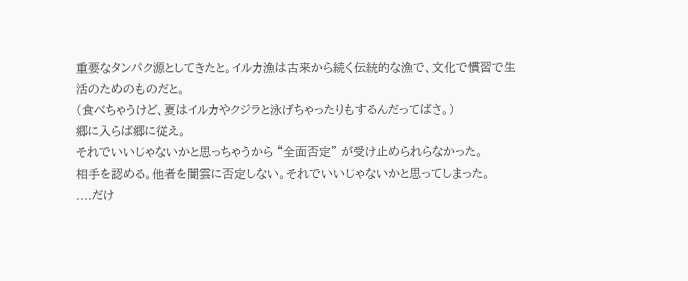重要なタンパク源としてきたと。イルカ漁は古来から続く伝統的な漁で、文化で慣習で生活のためのものだと。
(食べちゃうけど、夏はイルカやクジラと泳げちゃったりもするんだってばさ。)
郷に入らば郷に従え。
それでいいじゃないかと思っちゃうから “全面否定” が受け止められらなかった。
相手を認める。他者を闇雲に否定しない。それでいいじゃないかと思ってしまった。
....だけ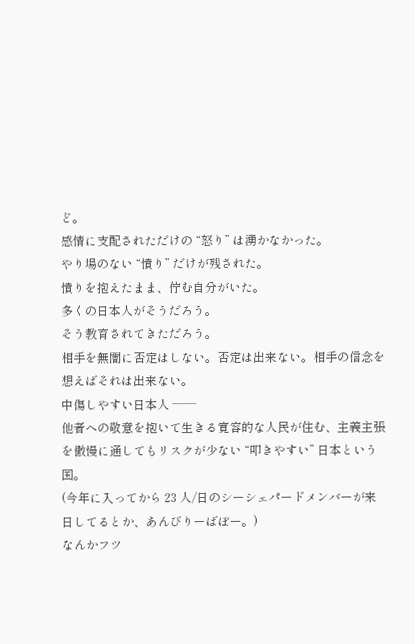ど。
感情に支配されただけの “怒り” は湧かなかった。
やり場のない “憤り” だけが残された。
憤りを抱えたまま、佇む自分がいた。
多くの日本人がそうだろう。
そう教育されてきただろう。
相手を無闇に否定はしない。否定は出来ない。相手の信念を想えばそれは出来ない。
中傷しやすい日本人 ──
他者への敬意を抱いて生きる寛容的な人民が住む、主義主張を傲慢に通してもリスクが少ない “叩きやすい” 日本という国。
(今年に入ってから 23 人/日のシーシェパードメンバーが来日してるとか、あんびりーばぼー。)
なんかフツ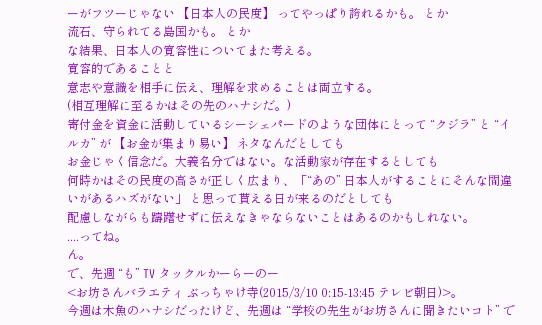ーがフツーじゃない 【日本人の民度】 ってやっぱり誇れるかも。 とか
流石、守られてる島国かも。 とか
な結果、日本人の寛容性についてまた考える。
寛容的であることと
意志や意識を相手に伝え、理解を求めることは両立する。
(相互理解に至るかはその先のハナシだ。)
寄付金を資金に活動しているシーシェパードのような団体にとって “クジラ” と “イルカ” が 【お金が集まり易い】 ネタなんだとしても
お金じゃく信念だ。大義名分ではない。な活動家が存在するとしても
何時かはその民度の高さが正しく広まり、「“あの” 日本人がすることにそんな間違いがあるハズがない」 と思って貰える日が来るのだとしても
配慮しながらも躊躇せずに伝えなきゃならないことはあるのかもしれない。
....ってね。
ん。
で、先週 “も” TV タックルかーらーのー
<お坊さんバラエティ ぶっちゃけ寺(2015/3/10 0:15-13:45 テレビ朝日)>。
今週は木魚のハナシだったけど、先週は “学校の先生がお坊さんに聞きたいコト” で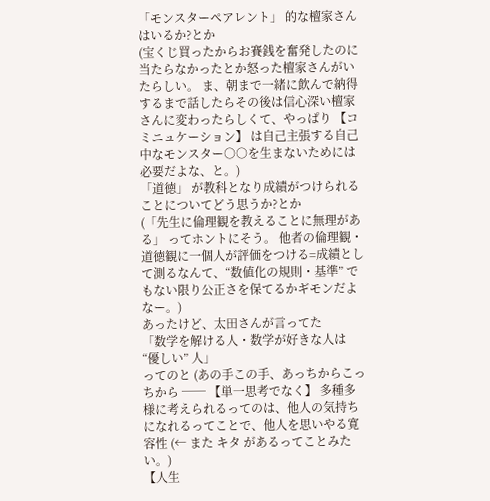「モンスターペアレント」 的な檀家さんはいるか?とか
(宝くじ買ったからお賽銭を奮発したのに当たらなかったとか怒った檀家さんがいたらしい。 ま、朝まで一緒に飲んで納得するまで話したらその後は信心深い檀家さんに変わったらしくて、やっぱり 【コミニュケーション】 は自己主張する自己中なモンスター○○を生まないためには必要だよな、と。)
「道徳」 が教科となり成績がつけられることについてどう思うか?とか
(「先生に倫理観を教えることに無理がある」 ってホントにそう。 他者の倫理観・道徳観に一個人が評価をつける=成績として測るなんて、“数値化の規則・基準” でもない限り公正さを保てるかギモンだよなー。)
あったけど、太田さんが言ってた
「数学を解ける人・数学が好きな人は “優しい” 人」
ってのと (あの手この手、あっちからこっちから ── 【単一思考でなく】 多種多様に考えられるってのは、他人の気持ちになれるってことで、他人を思いやる寛容性 (← また キタ があるってことみたい。)
【人生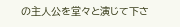の主人公を堂々と演じて下さ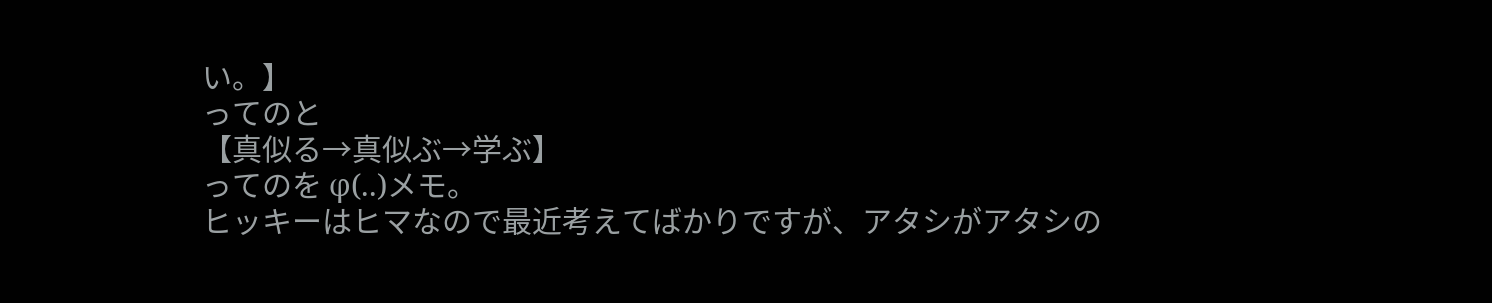い。】
ってのと
【真似る→真似ぶ→学ぶ】
ってのを φ(..)メモ。
ヒッキーはヒマなので最近考えてばかりですが、アタシがアタシの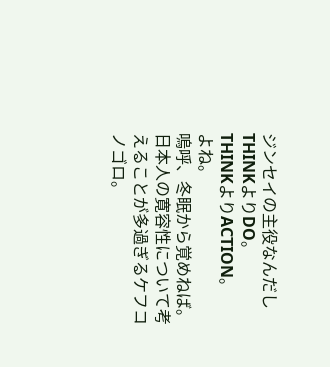ジンセイの主役なんだし
THINKよりDO。
THINKよりACTION。
よね。
嗚呼、冬眠から覚めねば。
日本人の寛容性について考えることが多過ぎるケフコノゴロ。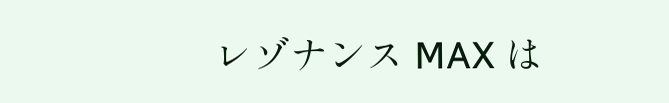レゾナンス MAX は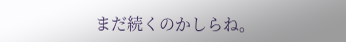まだ続くのかしらね。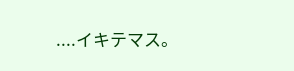....イキテマス。